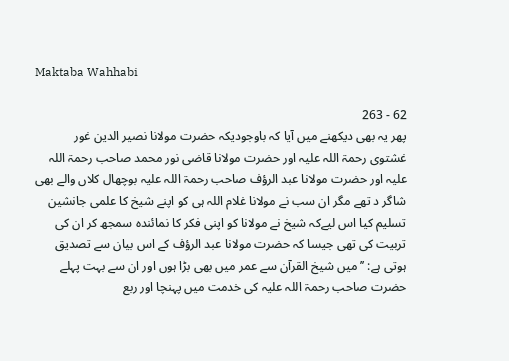Maktaba Wahhabi

62 - 263
پھر یہ بھی دیکھنے میں آیا کہ باوجودیکہ حضرت مولانا نصیر الدین غور غشتوی رحمۃ اللہ علیہ اور حضرت مولانا قاضی نور محمد صاحب رحمۃ اللہ علیہ اور حضرت مولانا عبد الرؤف صاحب رحمۃ اللہ علیہ بوچھال کلاں والے بھی شاگر د تھے مگر ان سب نے مولانا غلام اللہ ہی کو اپنے شیخ کا علمی جانشین تسلیم کیا اس لیےکہ شیخ نے مولانا کو اپنی فکر کا نمائندہ سمجھ کر ان کی تربیت کی تھی جیسا کہ حضرت مولانا عبد الرؤف کے اس بیان سے تصدیق ہوتی ہے: ’’میں شیخ القرآن سے عمر میں بھی بڑا ہوں اور ان سے بہت پہلے حضرت صاحب رحمۃ اللہ علیہ کی خدمت میں پہنچا اور ربع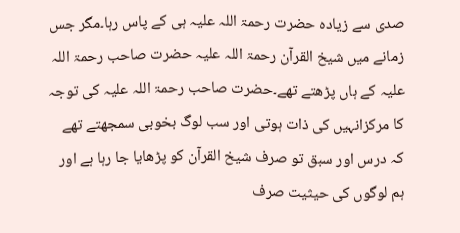صدی سے زیادہ حضرت رحمۃ اللہ علیہ ہی کے پاس رہا۔مگر جس زمانے میں شیخ القرآن رحمۃ اللہ علیہ حضرت صاحب رحمۃ اللہ علیہ کے ہاں پڑھتے تھے۔حضرت صاحب رحمۃ اللہ علیہ کی توجہ کا مرکزانہیں کی ذات ہوتی اور سب لوگ بخوبی سمجھتے تھے کہ درس اور سبق تو صرف شیخ القرآن کو پڑھایا جا رہا ہے اور ہم لوگوں کی حیثیت صرف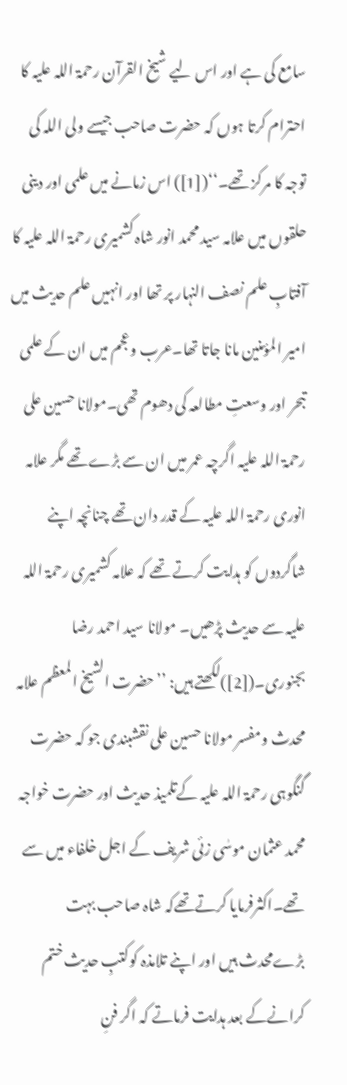سامع کی ہے اور اس لیے شیخ القرآن رحمۃ اللہ علیہ کا احترام کرتا ہوں کہ حضرت صاحب جیسے ولی اللہ کی توجہ کا مرکز تھے۔‘‘([1]) اس زمانے میں علمی اور دینی حلقوں میں علامہ سید محمد انور شاہ کشمیری رحمۃ اللہ علیہ کا آفتابِ علم نصف النہار پر تھا اور انہیں علم حدیث میں امیر المؤمنین مانا جاتا تھا۔عرب وعجم میں ان کے علمی تبحر اور وسعتِ مطالعہ کی دھوم تھی۔مولانا حسین علی رحمۃ اللہ علیہ اگرچہ عمر میں ان سے بڑے تھے مگر علامہ انوری رحمۃ اللہ علیہ کے قدر دان تھے چنانچہ اپنے شاگردوں کو ہدایت کرتے تھے کہ علامہ کشمیری رحمۃ اللہ علیہ سے حدیث پڑھیں۔ مولانا سید احمد رضا بجنوری۔([2])لکھتے ہیں: ’’حضرت الشیخ المعظم علامہ محدث ومفسر مولانا حسین علی نقشبندی جو کہ حضرت گنگوہی رحمۃ اللہ علیہ کےتلمیذ حدیث اور حضرت خواجہ محمد عثمان موسٰی زئی شریف کے اجل خلفاء میں سے تھے۔اکثرفرمایا کرتےتھےکہ شاہ صاحب بہت بڑےمحدث ہیں اور اپنے تلامذہ کوکتبِ حدیث ختم کرانےکے بعد ہدایت فرماتے کہ اگر فنِ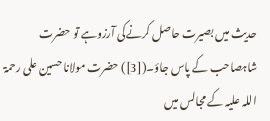حدیث میں بصیرت حاصل کرنےکی آرزوہے تو حضرت شاہصاحب کے پاس جاؤ۔([3]) حضرت مولانا حسین علی رحمۃ اللہ علیہ کے مجالس میں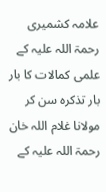علامہ کشمیری رحمۃ اللہ علیہ کے علمی کمالات کا بار بار تذکرہ سن کر مولانا غلام اللہ خان رحمۃ اللہ علیہ کے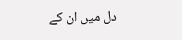دل میں ان کے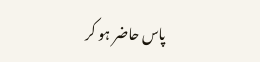پاس حاضر ہو کر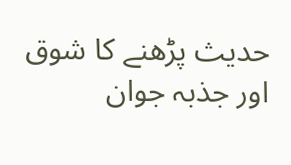حدیث پڑھنے کا شوق اور جذبہ جوان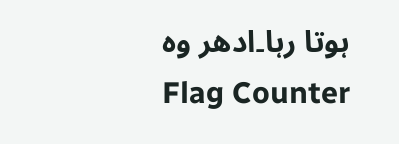ہوتا رہا۔ادھر وہ
Flag Counter